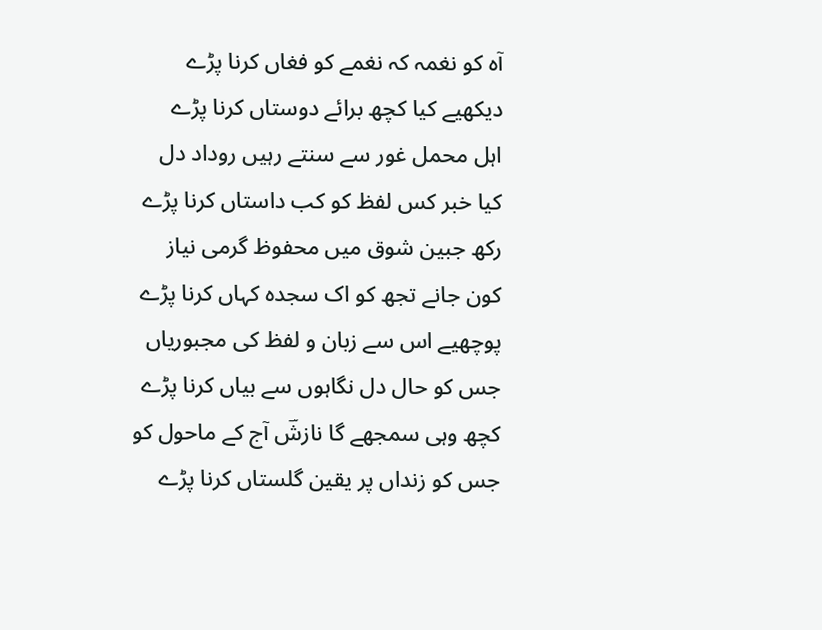آہ کو نغمہ کہ نغمے کو فغاں کرنا پڑے
دیکھیے کیا کچھ برائے دوستاں کرنا پڑے
اہل محمل غور سے سنتے رہیں روداد دل
کیا خبر کس لفظ کو کب داستاں کرنا پڑے
رکھ جبین شوق میں محفوظ گرمی نیاز
کون جانے تجھ کو اک سجدہ کہاں کرنا پڑے
پوچھیے اس سے زبان و لفظ کی مجبوریاں
جس کو حال دل نگاہوں سے بیاں کرنا پڑے
کچھ وہی سمجھے گا نازشؔ آج کے ماحول کو
جس کو زنداں پر یقین گلستاں کرنا پڑے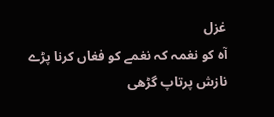غزل
آہ کو نغمہ کہ نغمے کو فغاں کرنا پڑے
نازش پرتاپ گڑھی